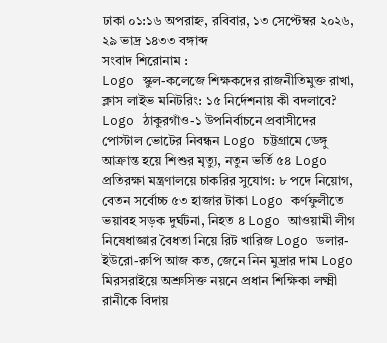ঢাকা ০১:১৬ অপরাহ্ন, রবিবার, ১৩ সেপ্টেম্বর ২০২৬, ২৯ ভাদ্র ১৪৩৩ বঙ্গাব্দ
সংবাদ শিরোনাম :
Logo স্কুল-কলেজে শিক্ষকদের রাজনীতিমুক্ত রাখা, ক্লাস লাইভ মনিটরিং: ১৫ নির্দেশনায় কী বদলাবে? Logo ঠাকুরগাঁও-১ উপনির্বাচনে প্রবাসীদের পোস্টাল ভোটের নিবন্ধন Logo চট্টগ্রামে ডেঙ্গু আক্রান্ত হয়ে শিশুর মৃত্যু, নতুন ভর্তি ৫৪ Logo প্রতিরক্ষা মন্ত্রণালয়ে চাকরির সুযোগ: ৮ পদে নিয়োগ, বেতন সর্বোচ্চ ৫৩ হাজার টাকা Logo কর্ণফুলীতে ভয়াবহ সড়ক দুর্ঘটনা, নিহত ৪ Logo আওয়ামী লীগ নিষেধাজ্ঞার বৈধতা নিয়ে রিট খারিজ Logo ডলার-ইউরো-রুপি আজ কত, জেনে নিন মুদ্রার দাম Logo মিরসরাইয়ে অশ্রুসিক্ত নয়নে প্রধান শিক্ষিকা লক্ষ্মী রানীকে বিদায়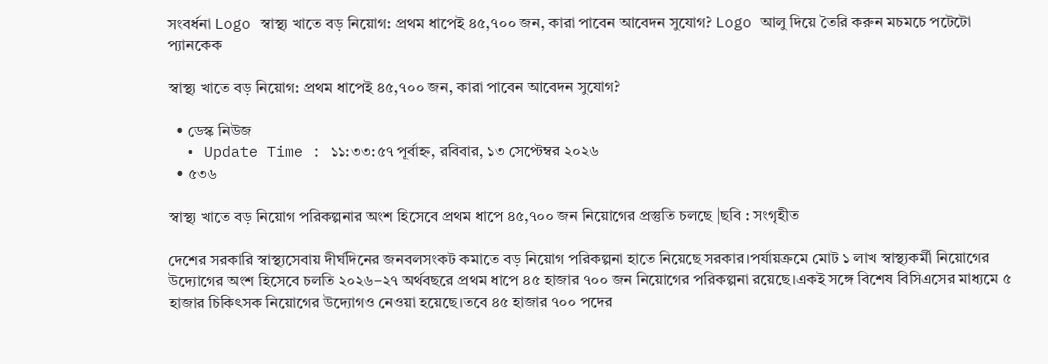সংবর্ধনা Logo স্বাস্থ্য খাতে বড় নিয়োগ: প্রথম ধাপেই ৪৫,৭০০ জন, কারা পাবেন আবেদন সুযোগ? Logo আলু দিয়ে তৈরি করুন মচমচে পটেটো প্যানকেক

স্বাস্থ্য খাতে বড় নিয়োগ: প্রথম ধাপেই ৪৫,৭০০ জন, কারা পাবেন আবেদন সুযোগ?

  • ডেস্ক নিউজ
  • Update Time : ১১:৩৩:৫৭ পূর্বাহ্ন, রবিবার, ১৩ সেপ্টেম্বর ২০২৬
  • ৫৩৬

স্বাস্থ্য খাতে বড় নিয়োগ পরিকল্পনার অংশ হিসেবে প্রথম ধাপে ৪৫,৭০০ জন নিয়োগের প্রস্তুতি চলছে |ছবি : সংগৃহীত

দেশের সরকারি স্বাস্থ্যসেবায় দীর্ঘদিনের জনবলসংকট কমাতে বড় নিয়োগ পরিকল্পনা হাতে নিয়েছে সরকার।পর্যায়ক্রমে মোট ১ লাখ স্বাস্থ্যকর্মী নিয়োগের উদ্যোগের অংশ হিসেবে চলতি ২০২৬–২৭ অর্থবছরে প্রথম ধাপে ৪৫ হাজার ৭০০ জন নিয়োগের পরিকল্পনা রয়েছে।একই সঙ্গে বিশেষ বিসিএসের মাধ্যমে ৫ হাজার চিকিৎসক নিয়োগের উদ্যোগও নেওয়া হয়েছে।তবে ৪৫ হাজার ৭০০ পদের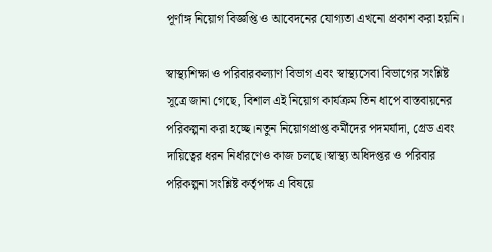পূর্ণাঙ্গ নিয়োগ বিজ্ঞপ্তি ও আবেদনের যোগ্যতা এখনো প্রকাশ করা হয়নি।

স্বাস্থ্যশিক্ষা ও পরিবারকল্যাণ বিভাগ এবং স্বাস্থ্যসেবা বিভাগের সংশ্লিষ্ট সূত্রে জানা গেছে, বিশাল এই নিয়োগ কার্যক্রম তিন ধাপে বাস্তবায়নের পরিকল্পনা করা হচ্ছে।নতুন নিয়োগপ্রাপ্ত কর্মীদের পদমর্যাদা, গ্রেড এবং দায়িত্বের ধরন নির্ধারণেও কাজ চলছে।স্বাস্থ্য অধিদপ্তর ও পরিবার পরিকল্পনা সংশ্লিষ্ট কর্তৃপক্ষ এ বিষয়ে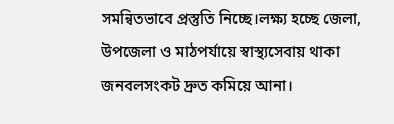সমন্বিতভাবে প্রস্তুতি নিচ্ছে।লক্ষ্য হচ্ছে জেলা, উপজেলা ও মাঠপর্যায়ে স্বাস্থ্যসেবায় থাকা জনবলসংকট দ্রুত কমিয়ে আনা।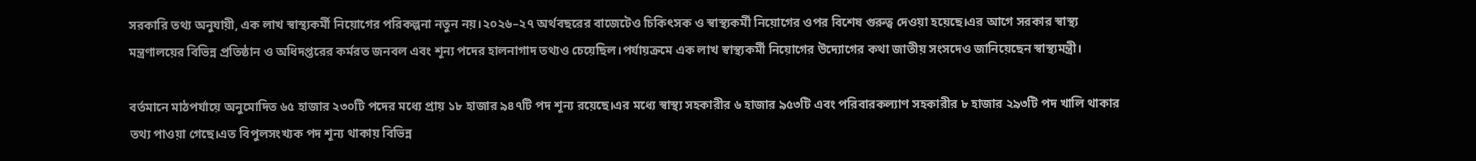সরকারি তথ্য অনুযায়ী, এক লাখ স্বাস্থ্যকর্মী নিয়োগের পরিকল্পনা নতুন নয়।২০২৬–২৭ অর্থবছরের বাজেটেও চিকিৎসক ও স্বাস্থ্যকর্মী নিয়োগের ওপর বিশেষ গুরুত্ব দেওয়া হয়েছে।এর আগে সরকার স্বাস্থ্য মন্ত্রণালয়ের বিভিন্ন প্রতিষ্ঠান ও অধিদপ্তরের কর্মরত জনবল এবং শূন্য পদের হালনাগাদ তথ্যও চেয়েছিল।পর্যায়ক্রমে এক লাখ স্বাস্থ্যকর্মী নিয়োগের উদ্যোগের কথা জাতীয় সংসদেও জানিয়েছেন স্বাস্থ্যমন্ত্রী।

বর্তমানে মাঠপর্যায়ে অনুমোদিত ৬৫ হাজার ২৩০টি পদের মধ্যে প্রায় ১৮ হাজার ৯৪৭টি পদ শূন্য রয়েছে।এর মধ্যে স্বাস্থ্য সহকারীর ৬ হাজার ৯৫৩টি এবং পরিবারকল্যাণ সহকারীর ৮ হাজার ২৯৩টি পদ খালি থাকার তথ্য পাওয়া গেছে।এত বিপুলসংখ্যক পদ শূন্য থাকায় বিভিন্ন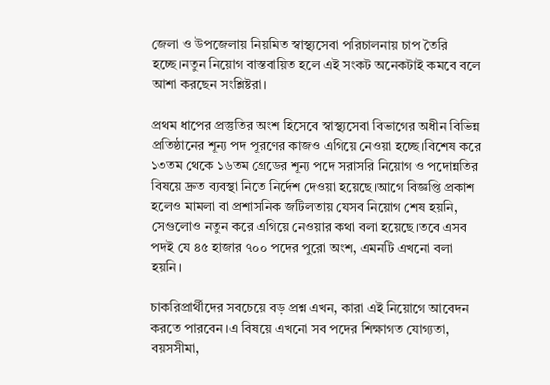জেলা ও উপজেলায় নিয়মিত স্বাস্থ্যসেবা পরিচালনায় চাপ তৈরি হচ্ছে।নতুন নিয়োগ বাস্তবায়িত হলে এই সংকট অনেকটাই কমবে বলে আশা করছেন সংশ্লিষ্টরা।

প্রথম ধাপের প্রস্তুতির অংশ হিসেবে স্বাস্থ্যসেবা বিভাগের অধীন বিভিন্ন প্রতিষ্ঠানের শূন্য পদ পূরণের কাজও এগিয়ে নেওয়া হচ্ছে।বিশেষ করে ১৩তম থেকে ১৬তম গ্রেডের শূন্য পদে সরাসরি নিয়োগ ও পদোন্নতির বিষয়ে দ্রুত ব্যবস্থা নিতে নির্দেশ দেওয়া হয়েছে।আগে বিজ্ঞপ্তি প্রকাশ হলেও মামলা বা প্রশাসনিক জটিলতায় যেসব নিয়োগ শেষ হয়নি, সেগুলোও নতুন করে এগিয়ে নেওয়ার কথা বলা হয়েছে।তবে এসব পদই যে ৪৫ হাজার ৭০০ পদের পুরো অংশ, এমনটি এখনো বলা হয়নি।

চাকরিপ্রার্থীদের সবচেয়ে বড় প্রশ্ন এখন, কারা এই নিয়োগে আবেদন করতে পারবেন।এ বিষয়ে এখনো সব পদের শিক্ষাগত যোগ্যতা, বয়সসীমা,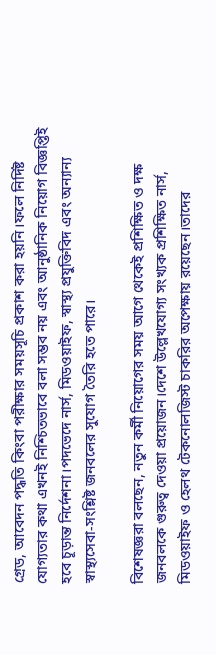গ্রেড, আবেদন পদ্ধতি কিংবা পরীক্ষার সময়সূচি প্রকাশ করা হয়নি।ফলে নির্দিষ্ট যোগ্যতার কথা এখনই নিশ্চিতভাবে বলা সম্ভব নয় এবং আনুষ্ঠানিক নিয়োগ বিজ্ঞপ্তিই হবে চূড়ান্ত নির্দেশনা।পদভেদে নার্স, মিডওয়াইফ, স্বাস্থ্য প্রযুক্তিবিদ এবং অন্যান্য স্বাস্থ্যসেবা-সংশ্লিষ্ট জনবলের সুযোগ তৈরি হতে পারে।

বিশেষজ্ঞরা বলছেন, নতুন কর্মী নিয়োগের সময় আগে থেকেই প্রশিক্ষিত ও দক্ষ জনবলকে গুরুত্ব দেওয়া প্রয়োজন।দেশে উল্লেখযোগ্য সংখ্যক প্রশিক্ষিত নার্স, মিডওয়াইফ ও হেলথ টেকনোলজিস্ট চাকরির অপেক্ষায় রয়েছেন।তাদের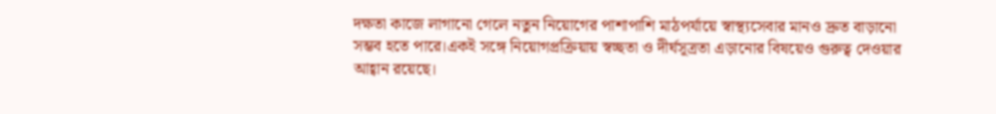দক্ষতা কাজে লাগানো গেলে নতুন নিয়োগের পাশাপাশি মাঠপর্যায়ে স্বাস্থ্যসেবার মানও দ্রুত বাড়ানো সম্ভব হতে পারে।একই সঙ্গে নিয়োগপ্রক্রিয়ায় স্বচ্ছতা ও দীর্ঘসূত্রতা এড়ানোর বিষয়েও গুরুত্ব দেওয়ার আহ্বান রয়েছে।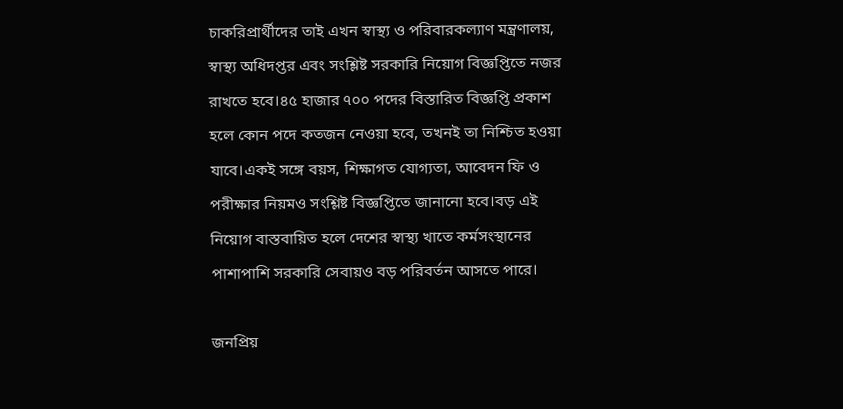চাকরিপ্রার্থীদের তাই এখন স্বাস্থ্য ও পরিবারকল্যাণ মন্ত্রণালয়, স্বাস্থ্য অধিদপ্তর এবং সংশ্লিষ্ট সরকারি নিয়োগ বিজ্ঞপ্তিতে নজর রাখতে হবে।৪৫ হাজার ৭০০ পদের বিস্তারিত বিজ্ঞপ্তি প্রকাশ হলে কোন পদে কতজন নেওয়া হবে, তখনই তা নিশ্চিত হওয়া যাবে।একই সঙ্গে বয়স, শিক্ষাগত যোগ্যতা, আবেদন ফি ও পরীক্ষার নিয়মও সংশ্লিষ্ট বিজ্ঞপ্তিতে জানানো হবে।বড় এই নিয়োগ বাস্তবায়িত হলে দেশের স্বাস্থ্য খাতে কর্মসংস্থানের পাশাপাশি সরকারি সেবায়ও বড় পরিবর্তন আসতে পারে।

জনপ্রিয়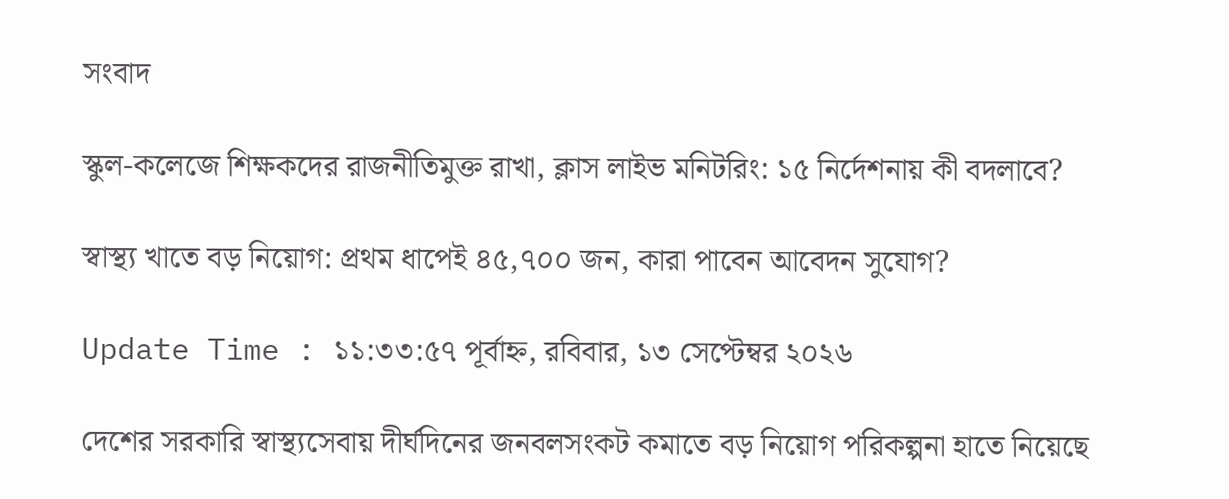সংবাদ

স্কুল-কলেজে শিক্ষকদের রাজনীতিমুক্ত রাখা, ক্লাস লাইভ মনিটরিং: ১৫ নির্দেশনায় কী বদলাবে?

স্বাস্থ্য খাতে বড় নিয়োগ: প্রথম ধাপেই ৪৫,৭০০ জন, কারা পাবেন আবেদন সুযোগ?

Update Time : ১১:৩৩:৫৭ পূর্বাহ্ন, রবিবার, ১৩ সেপ্টেম্বর ২০২৬

দেশের সরকারি স্বাস্থ্যসেবায় দীর্ঘদিনের জনবলসংকট কমাতে বড় নিয়োগ পরিকল্পনা হাতে নিয়েছে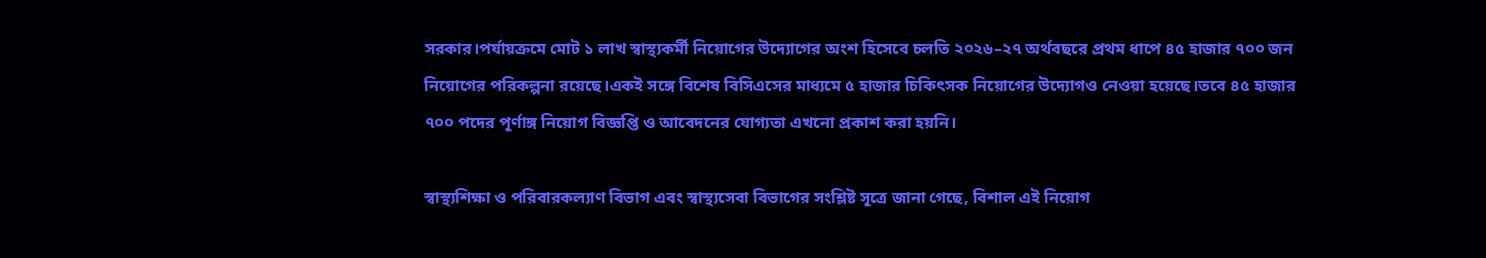সরকার।পর্যায়ক্রমে মোট ১ লাখ স্বাস্থ্যকর্মী নিয়োগের উদ্যোগের অংশ হিসেবে চলতি ২০২৬–২৭ অর্থবছরে প্রথম ধাপে ৪৫ হাজার ৭০০ জন নিয়োগের পরিকল্পনা রয়েছে।একই সঙ্গে বিশেষ বিসিএসের মাধ্যমে ৫ হাজার চিকিৎসক নিয়োগের উদ্যোগও নেওয়া হয়েছে।তবে ৪৫ হাজার ৭০০ পদের পূর্ণাঙ্গ নিয়োগ বিজ্ঞপ্তি ও আবেদনের যোগ্যতা এখনো প্রকাশ করা হয়নি।

স্বাস্থ্যশিক্ষা ও পরিবারকল্যাণ বিভাগ এবং স্বাস্থ্যসেবা বিভাগের সংশ্লিষ্ট সূত্রে জানা গেছে, বিশাল এই নিয়োগ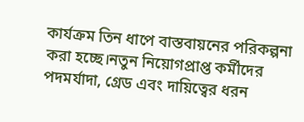কার্যক্রম তিন ধাপে বাস্তবায়নের পরিকল্পনা করা হচ্ছে।নতুন নিয়োগপ্রাপ্ত কর্মীদের পদমর্যাদা, গ্রেড এবং দায়িত্বের ধরন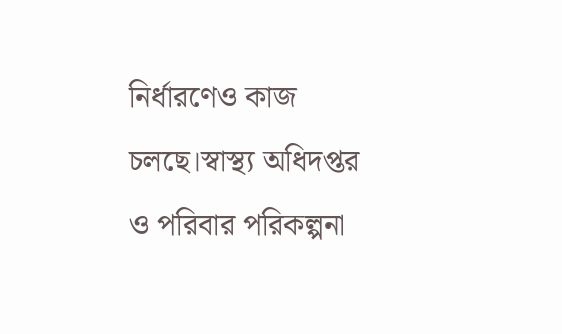নির্ধারণেও কাজ চলছে।স্বাস্থ্য অধিদপ্তর ও পরিবার পরিকল্পনা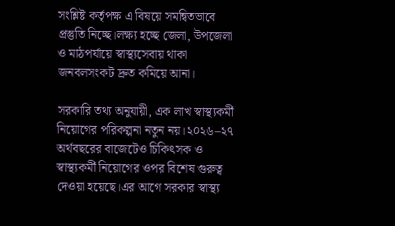সংশ্লিষ্ট কর্তৃপক্ষ এ বিষয়ে সমন্বিতভাবে প্রস্তুতি নিচ্ছে।লক্ষ্য হচ্ছে জেলা, উপজেলা ও মাঠপর্যায়ে স্বাস্থ্যসেবায় থাকা জনবলসংকট দ্রুত কমিয়ে আনা।

সরকারি তথ্য অনুযায়ী, এক লাখ স্বাস্থ্যকর্মী নিয়োগের পরিকল্পনা নতুন নয়।২০২৬–২৭ অর্থবছরের বাজেটেও চিকিৎসক ও স্বাস্থ্যকর্মী নিয়োগের ওপর বিশেষ গুরুত্ব দেওয়া হয়েছে।এর আগে সরকার স্বাস্থ্য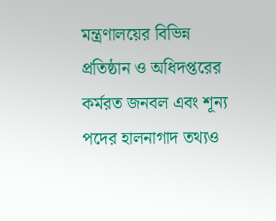মন্ত্রণালয়ের বিভিন্ন প্রতিষ্ঠান ও অধিদপ্তরের কর্মরত জনবল এবং শূন্য পদের হালনাগাদ তথ্যও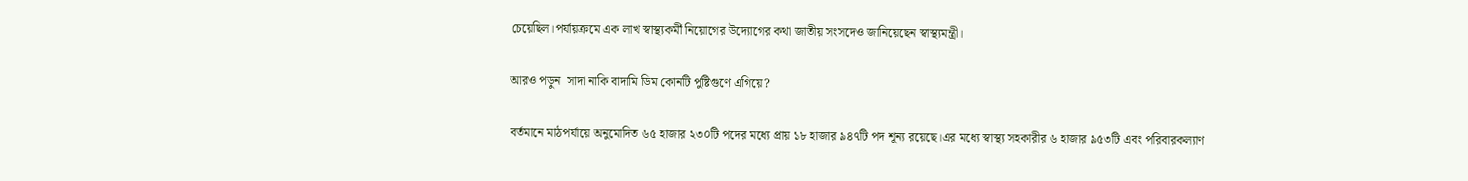চেয়েছিল।পর্যায়ক্রমে এক লাখ স্বাস্থ্যকর্মী নিয়োগের উদ্যোগের কথা জাতীয় সংসদেও জানিয়েছেন স্বাস্থ্যমন্ত্রী।

আরও পড়ুন  সাদা নাকি বাদামি ডিম কোনটি পুষ্টিগুণে এগিয়ে?

বর্তমানে মাঠপর্যায়ে অনুমোদিত ৬৫ হাজার ২৩০টি পদের মধ্যে প্রায় ১৮ হাজার ৯৪৭টি পদ শূন্য রয়েছে।এর মধ্যে স্বাস্থ্য সহকারীর ৬ হাজার ৯৫৩টি এবং পরিবারকল্যাণ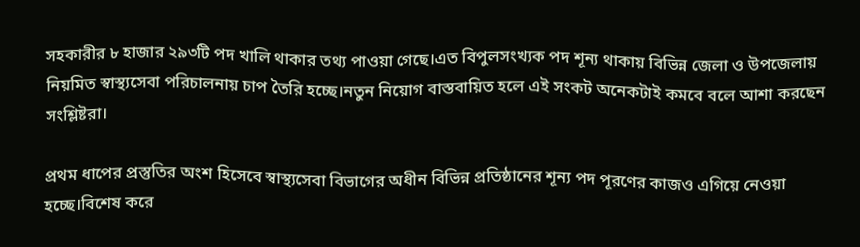সহকারীর ৮ হাজার ২৯৩টি পদ খালি থাকার তথ্য পাওয়া গেছে।এত বিপুলসংখ্যক পদ শূন্য থাকায় বিভিন্ন জেলা ও উপজেলায় নিয়মিত স্বাস্থ্যসেবা পরিচালনায় চাপ তৈরি হচ্ছে।নতুন নিয়োগ বাস্তবায়িত হলে এই সংকট অনেকটাই কমবে বলে আশা করছেন সংশ্লিষ্টরা।

প্রথম ধাপের প্রস্তুতির অংশ হিসেবে স্বাস্থ্যসেবা বিভাগের অধীন বিভিন্ন প্রতিষ্ঠানের শূন্য পদ পূরণের কাজও এগিয়ে নেওয়া হচ্ছে।বিশেষ করে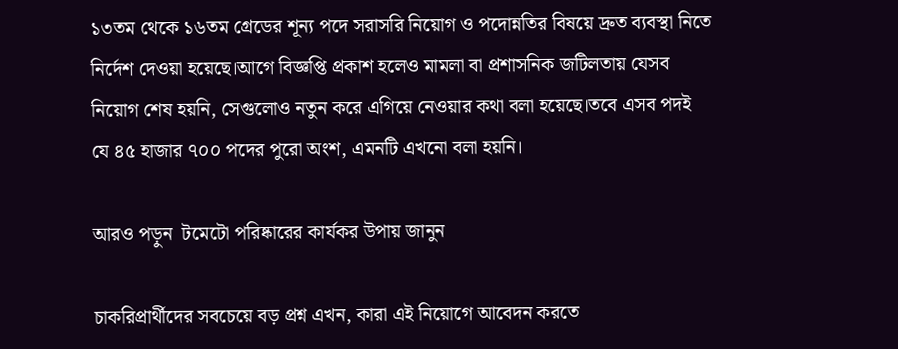১৩তম থেকে ১৬তম গ্রেডের শূন্য পদে সরাসরি নিয়োগ ও পদোন্নতির বিষয়ে দ্রুত ব্যবস্থা নিতে নির্দেশ দেওয়া হয়েছে।আগে বিজ্ঞপ্তি প্রকাশ হলেও মামলা বা প্রশাসনিক জটিলতায় যেসব নিয়োগ শেষ হয়নি, সেগুলোও নতুন করে এগিয়ে নেওয়ার কথা বলা হয়েছে।তবে এসব পদই যে ৪৫ হাজার ৭০০ পদের পুরো অংশ, এমনটি এখনো বলা হয়নি।

আরও পড়ুন  টমেটো পরিষ্কারের কার্যকর উপায় জানুন

চাকরিপ্রার্থীদের সবচেয়ে বড় প্রশ্ন এখন, কারা এই নিয়োগে আবেদন করতে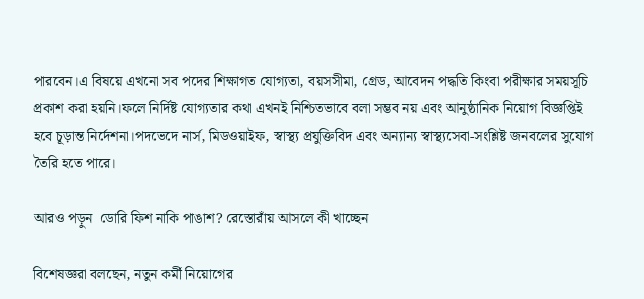পারবেন।এ বিষয়ে এখনো সব পদের শিক্ষাগত যোগ্যতা, বয়সসীমা, গ্রেড, আবেদন পদ্ধতি কিংবা পরীক্ষার সময়সূচি প্রকাশ করা হয়নি।ফলে নির্দিষ্ট যোগ্যতার কথা এখনই নিশ্চিতভাবে বলা সম্ভব নয় এবং আনুষ্ঠানিক নিয়োগ বিজ্ঞপ্তিই হবে চূড়ান্ত নির্দেশনা।পদভেদে নার্স, মিডওয়াইফ, স্বাস্থ্য প্রযুক্তিবিদ এবং অন্যান্য স্বাস্থ্যসেবা-সংশ্লিষ্ট জনবলের সুযোগ তৈরি হতে পারে।

আরও পড়ুন  ডোরি ফিশ নাকি পাঙাশ? রেস্তোরাঁয় আসলে কী খাচ্ছেন

বিশেষজ্ঞরা বলছেন, নতুন কর্মী নিয়োগের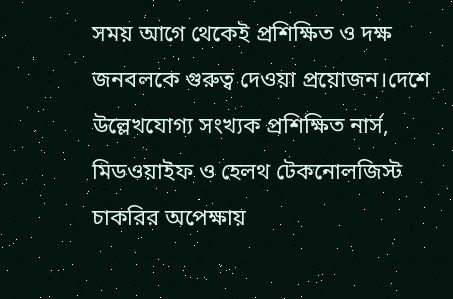সময় আগে থেকেই প্রশিক্ষিত ও দক্ষ জনবলকে গুরুত্ব দেওয়া প্রয়োজন।দেশে উল্লেখযোগ্য সংখ্যক প্রশিক্ষিত নার্স, মিডওয়াইফ ও হেলথ টেকনোলজিস্ট চাকরির অপেক্ষায়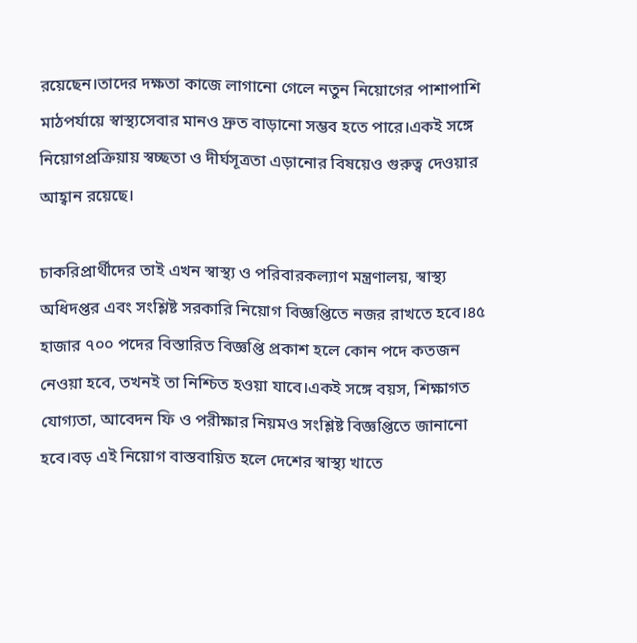রয়েছেন।তাদের দক্ষতা কাজে লাগানো গেলে নতুন নিয়োগের পাশাপাশি মাঠপর্যায়ে স্বাস্থ্যসেবার মানও দ্রুত বাড়ানো সম্ভব হতে পারে।একই সঙ্গে নিয়োগপ্রক্রিয়ায় স্বচ্ছতা ও দীর্ঘসূত্রতা এড়ানোর বিষয়েও গুরুত্ব দেওয়ার আহ্বান রয়েছে।

চাকরিপ্রার্থীদের তাই এখন স্বাস্থ্য ও পরিবারকল্যাণ মন্ত্রণালয়, স্বাস্থ্য অধিদপ্তর এবং সংশ্লিষ্ট সরকারি নিয়োগ বিজ্ঞপ্তিতে নজর রাখতে হবে।৪৫ হাজার ৭০০ পদের বিস্তারিত বিজ্ঞপ্তি প্রকাশ হলে কোন পদে কতজন নেওয়া হবে, তখনই তা নিশ্চিত হওয়া যাবে।একই সঙ্গে বয়স, শিক্ষাগত যোগ্যতা, আবেদন ফি ও পরীক্ষার নিয়মও সংশ্লিষ্ট বিজ্ঞপ্তিতে জানানো হবে।বড় এই নিয়োগ বাস্তবায়িত হলে দেশের স্বাস্থ্য খাতে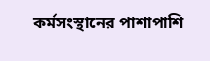কর্মসংস্থানের পাশাপাশি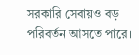সরকারি সেবায়ও বড় পরিবর্তন আসতে পারে।